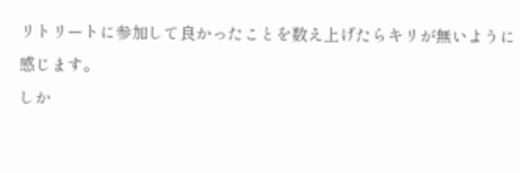リトリートに参加して良かったことを数え上げたらキリが無いように感じます。
しか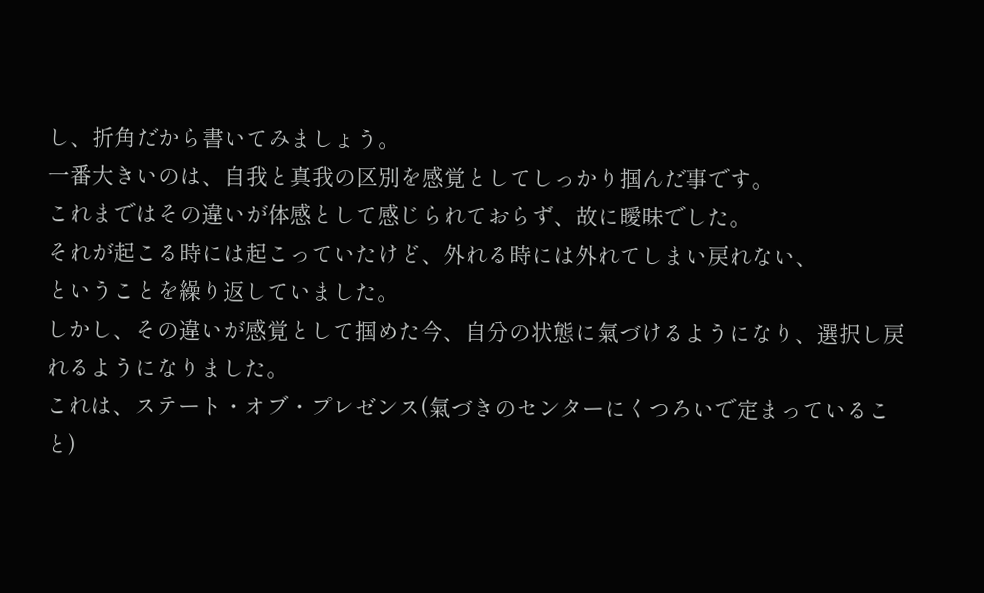し、折角だから書いてみましょう。
一番大きいのは、自我と真我の区別を感覚としてしっかり掴んだ事です。
これまではその違いが体感として感じられておらず、故に曖昧でした。
それが起こる時には起こっていたけど、外れる時には外れてしまい戻れない、
ということを繰り返していました。
しかし、その違いが感覚として掴めた今、自分の状態に氣づけるようになり、選択し戻れるようになりました。
これは、ステート・オブ・プレゼンス(氣づきのセンターにくつろいで定まっていること)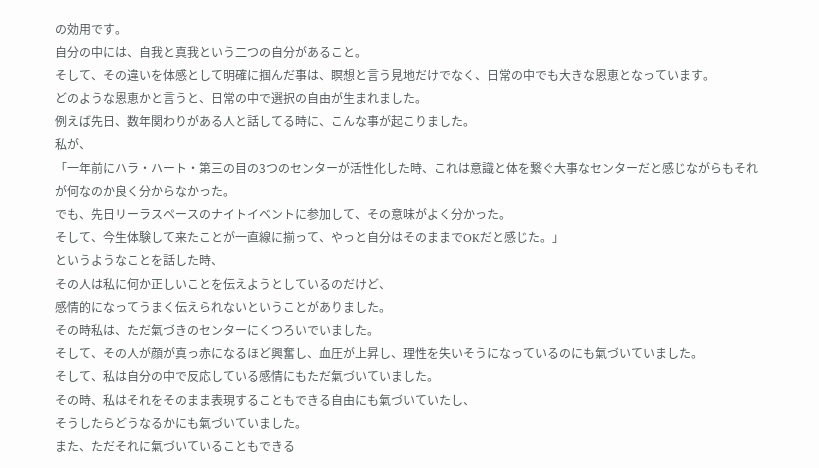の効用です。
自分の中には、自我と真我という二つの自分があること。
そして、その違いを体感として明確に掴んだ事は、瞑想と言う見地だけでなく、日常の中でも大きな恩恵となっています。
どのような恩恵かと言うと、日常の中で選択の自由が生まれました。
例えば先日、数年関わりがある人と話してる時に、こんな事が起こりました。
私が、
「一年前にハラ・ハート・第三の目の3つのセンターが活性化した時、これは意識と体を繋ぐ大事なセンターだと感じながらもそれが何なのか良く分からなかった。
でも、先日リーラスペースのナイトイベントに参加して、その意味がよく分かった。
そして、今生体験して来たことが一直線に揃って、やっと自分はそのままでOKだと感じた。」
というようなことを話した時、
その人は私に何か正しいことを伝えようとしているのだけど、
感情的になってうまく伝えられないということがありました。
その時私は、ただ氣づきのセンターにくつろいでいました。
そして、その人が顔が真っ赤になるほど興奮し、血圧が上昇し、理性を失いそうになっているのにも氣づいていました。
そして、私は自分の中で反応している感情にもただ氣づいていました。
その時、私はそれをそのまま表現することもできる自由にも氣づいていたし、
そうしたらどうなるかにも氣づいていました。
また、ただそれに氣づいていることもできる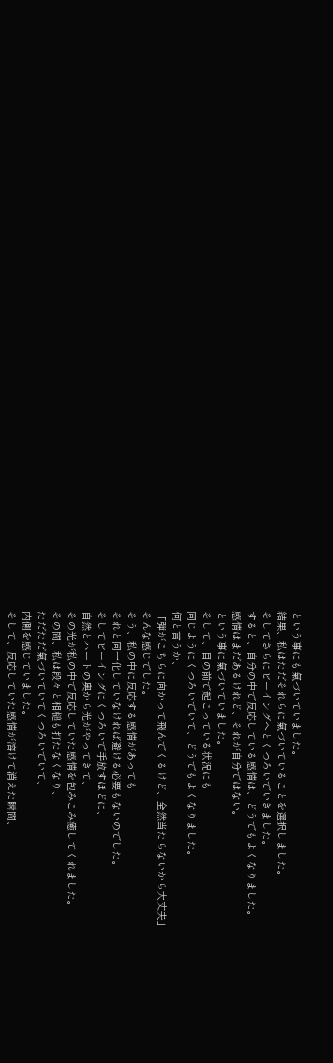という事にも氣づいていました。
結果、私はただそれらに氣づいていることを選択しました。
そしてさらにビーイングへとくつろいでいきました。
すると、自分の中で反応している感情は、どうでもよくなりました。
感情はまだあるけれど、それが自分ではない。
という事に氣づいていました。
そして、目の前で起こっている状況にも
同じようにくつろいでいて、どうでもよくなりました。
何と言うか、
「弾がこちらに向かって飛んでくるけど、全然当たらないから大丈夫」
そんな感じでした。
そう、私の中に反応する感情があっても
それと同一化していなければ避ける必要もないのでした。
そしてビーイングにくつろいで手放すほどに、
自然とハートの奥から光がやってきて、
その光が私の中で反応していた感情を包みこみ癒してくれました。
その間、私は段々と相槌も打たなくなり、
ただただ氣づいていてくつろいでいて、
内側を感じていました。
そして、反応していた感情が溶けて消えた瞬間、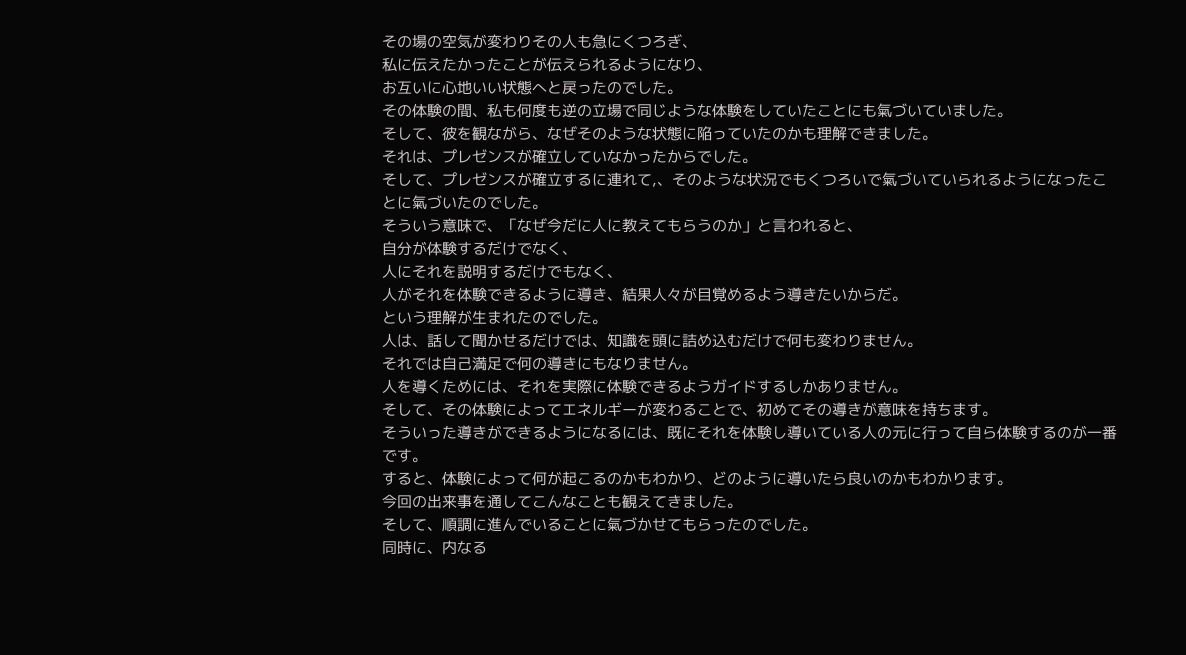その場の空気が変わりその人も急にくつろぎ、
私に伝えたかったことが伝えられるようになり、
お互いに心地いい状態へと戻ったのでした。
その体験の間、私も何度も逆の立場で同じような体験をしていたことにも氣づいていました。
そして、彼を観ながら、なぜそのような状態に陥っていたのかも理解できました。
それは、プレゼンスが確立していなかったからでした。
そして、プレゼンスが確立するに連れて,、そのような状況でもくつろいで氣づいていられるようになったことに氣づいたのでした。
そういう意味で、「なぜ今だに人に教えてもらうのか」と言われると、
自分が体験するだけでなく、
人にそれを説明するだけでもなく、
人がそれを体験できるように導き、結果人々が目覚めるよう導きたいからだ。
という理解が生まれたのでした。
人は、話して聞かせるだけでは、知識を頭に詰め込むだけで何も変わりません。
それでは自己満足で何の導きにもなりません。
人を導くためには、それを実際に体験できるようガイドするしかありません。
そして、その体験によってエネルギーが変わることで、初めてその導きが意味を持ちます。
そういった導きができるようになるには、既にそれを体験し導いている人の元に行って自ら体験するのが一番です。
すると、体験によって何が起こるのかもわかり、どのように導いたら良いのかもわかります。
今回の出来事を通してこんなことも観えてきました。
そして、順調に進んでいることに氣づかせてもらったのでした。
同時に、内なる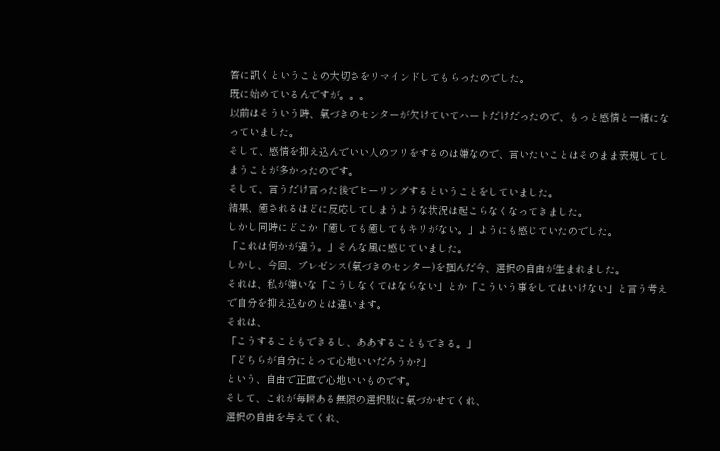答に訊くということの大切さをリマインドしてもらったのでした。
既に始めているんですが。。。
以前はそういう時、氣づきのセンターが欠けていてハートだけだったので、もっと感情と一緒になっていました。
そして、感情を抑え込んでいい人のフリをするのは嫌なので、言いたいことはそのまま表現してしまうことが多かったのです。
そして、言うだけ言った後でヒーリングするということをしていました。
結果、癒されるほどに反応してしまうような状況は起こらなくなってきました。
しかし同時にどこか「癒しても癒してもキリがない。」ようにも感じていたのでした。
「これは何かが違う。」そんな風に感じていました。
しかし、今回、プレゼンス(氣づきのセンター)を掴んだ今、選択の自由が生まれました。
それは、私が嫌いな「こうしなくてはならない」とか「こういう事をしてはいけない」と言う考えで自分を抑え込むのとは違います。
それは、
「こうすることもできるし、ああすることもできる。」
「どちらが自分にとって心地いいだろうか?」
という、自由で正直で心地いいものです。
そして、これが毎瞬ある無限の選択肢に氣づかせてくれ、
選択の自由を与えてくれ、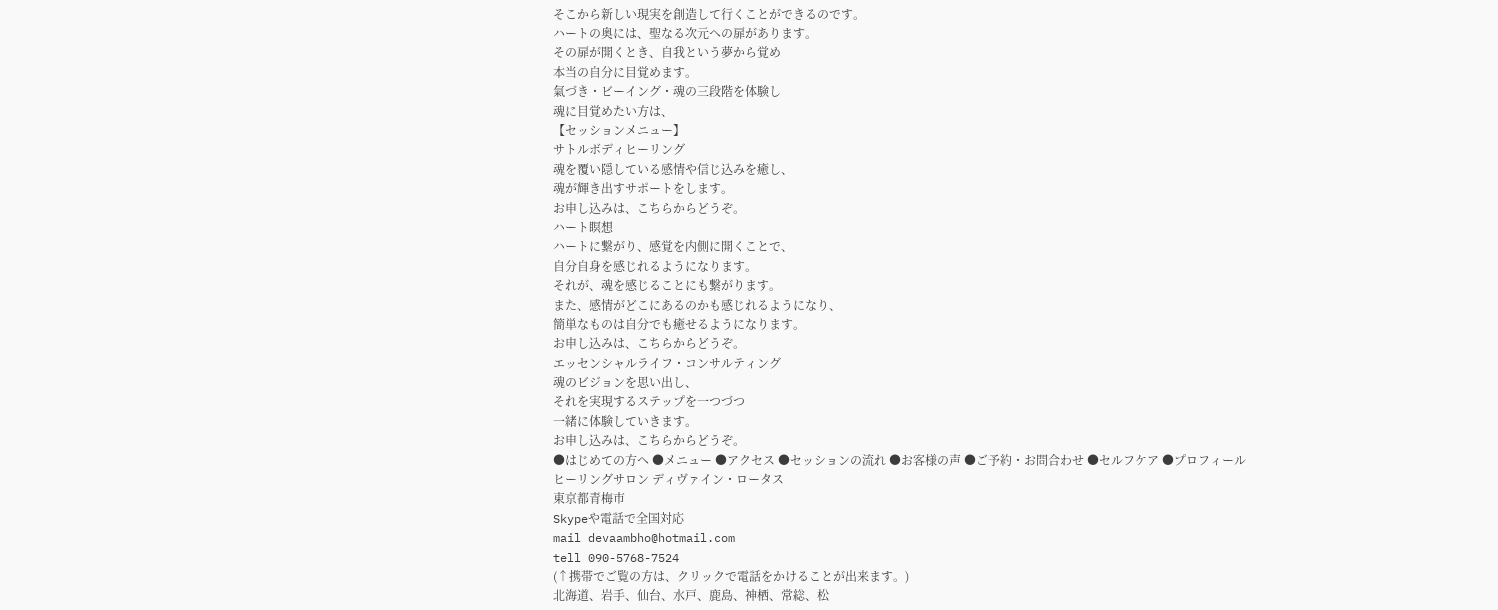そこから新しい現実を創造して行くことができるのです。
ハートの奥には、聖なる次元への扉があります。
その扉が開くとき、自我という夢から覚め
本当の自分に目覚めます。
氣づき・ビーイング・魂の三段階を体験し
魂に目覚めたい方は、
【セッションメニュー】
サトルボディヒーリング
魂を覆い隠している感情や信じ込みを癒し、
魂が輝き出すサポートをします。
お申し込みは、こちらからどうぞ。
ハート瞑想
ハートに繋がり、感覚を内側に開くことで、
自分自身を感じれるようになります。
それが、魂を感じることにも繋がります。
また、感情がどこにあるのかも感じれるようになり、
簡単なものは自分でも癒せるようになります。
お申し込みは、こちらからどうぞ。
エッセンシャルライフ・コンサルティング
魂のビジョンを思い出し、
それを実現するステップを一つづつ
一緒に体験していきます。
お申し込みは、こちらからどうぞ。
●はじめての方へ ●メニュー ●アクセス ●セッションの流れ ●お客様の声 ●ご予約・お問合わせ ●セルフケア ●プロフィール
ヒーリングサロン ディヴァイン・ロータス
東京都青梅市
Skypeや電話で全国対応
mail devaambho@hotmail.com
tell 090-5768-7524
(↑携帯でご覧の方は、クリックで電話をかけることが出来ます。)
北海道、岩手、仙台、水戸、鹿島、神栖、常総、松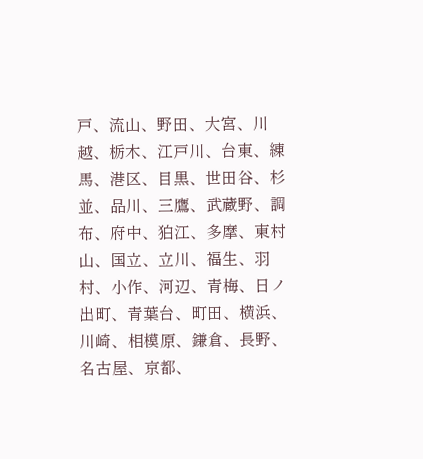戸、流山、野田、大宮、川越、栃木、江戸川、台東、練馬、港区、目黒、世田谷、杉並、品川、三鷹、武蔵野、調布、府中、狛江、多摩、東村山、国立、立川、福生、羽村、小作、河辺、青梅、日ノ出町、青葉台、町田、横浜、川崎、相模原、鎌倉、長野、名古屋、京都、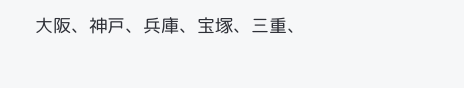大阪、神戸、兵庫、宝塚、三重、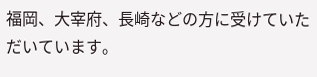福岡、大宰府、長崎などの方に受けていただいています。